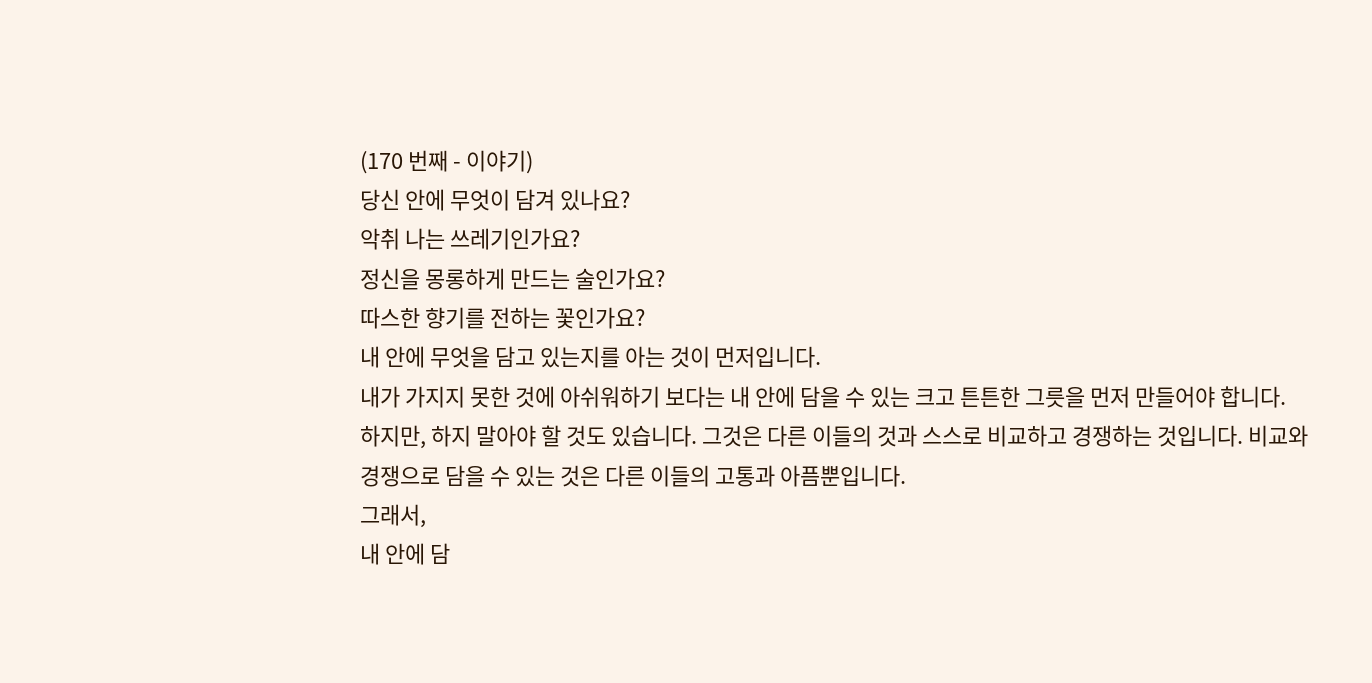(170 번째 - 이야기)
당신 안에 무엇이 담겨 있나요?
악취 나는 쓰레기인가요?
정신을 몽롱하게 만드는 술인가요?
따스한 향기를 전하는 꽃인가요?
내 안에 무엇을 담고 있는지를 아는 것이 먼저입니다.
내가 가지지 못한 것에 아쉬워하기 보다는 내 안에 담을 수 있는 크고 튼튼한 그릇을 먼저 만들어야 합니다.
하지만, 하지 말아야 할 것도 있습니다. 그것은 다른 이들의 것과 스스로 비교하고 경쟁하는 것입니다. 비교와 경쟁으로 담을 수 있는 것은 다른 이들의 고통과 아픔뿐입니다.
그래서,
내 안에 담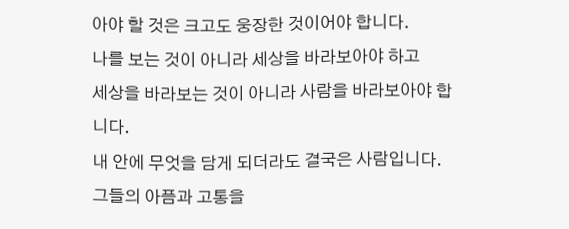아야 할 것은 크고도 웅장한 것이어야 합니다.
나를 보는 것이 아니라 세상을 바라보아야 하고
세상을 바라보는 것이 아니라 사람을 바라보아야 합니다.
내 안에 무엇을 담게 되더라도 결국은 사람입니다.
그들의 아픔과 고통을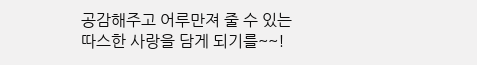공감해주고 어루만져 줄 수 있는
따스한 사랑을 담게 되기를~~!